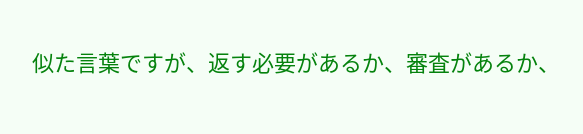似た言葉ですが、返す必要があるか、審査があるか、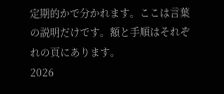定期的かで分かれます。ここは言葉の説明だけです。額と手順はそれぞれの頁にあります。
2026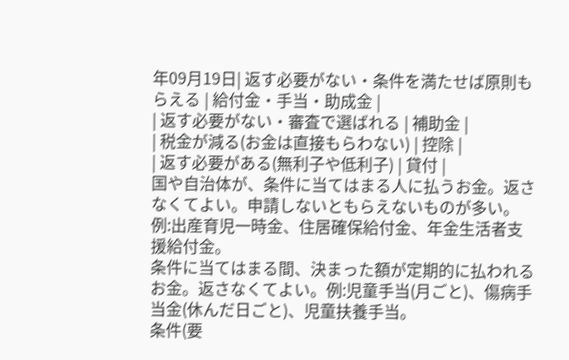年09月19日| 返す必要がない・条件を満たせば原則もらえる | 給付金・手当・助成金 |
| 返す必要がない・審査で選ばれる | 補助金 |
| 税金が減る(お金は直接もらわない) | 控除 |
| 返す必要がある(無利子や低利子) | 貸付 |
国や自治体が、条件に当てはまる人に払うお金。返さなくてよい。申請しないともらえないものが多い。例:出産育児一時金、住居確保給付金、年金生活者支援給付金。
条件に当てはまる間、決まった額が定期的に払われるお金。返さなくてよい。例:児童手当(月ごと)、傷病手当金(休んだ日ごと)、児童扶養手当。
条件(要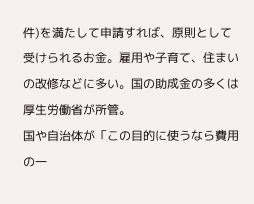件)を満たして申請すれば、原則として受けられるお金。雇用や子育て、住まいの改修などに多い。国の助成金の多くは厚生労働省が所管。
国や自治体が「この目的に使うなら費用の一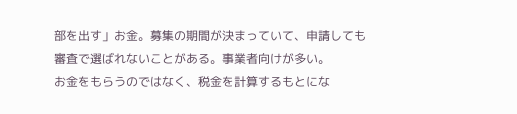部を出す」お金。募集の期間が決まっていて、申請しても審査で選ばれないことがある。事業者向けが多い。
お金をもらうのではなく、税金を計算するもとにな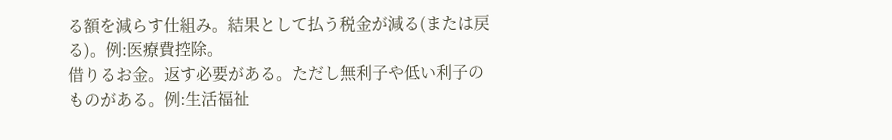る額を減らす仕組み。結果として払う税金が減る(または戻る)。例:医療費控除。
借りるお金。返す必要がある。ただし無利子や低い利子のものがある。例:生活福祉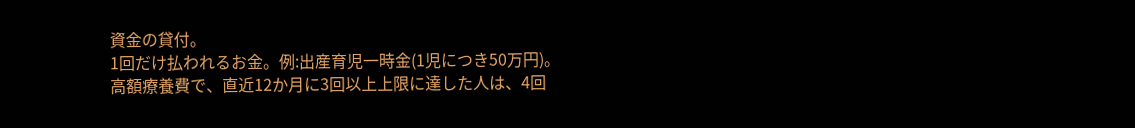資金の貸付。
1回だけ払われるお金。例:出産育児一時金(1児につき50万円)。
高額療養費で、直近12か月に3回以上上限に達した人は、4回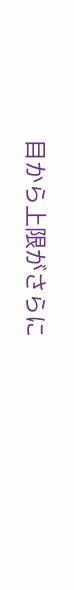目から上限がさらに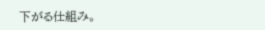下がる仕組み。